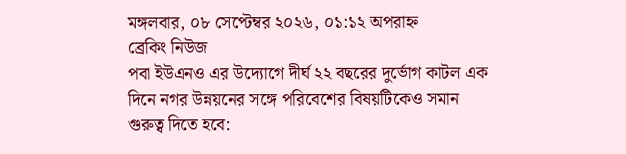মঙ্গলবার, ০৮ সেপ্টেম্বর ২০২৬, ০১:১২ অপরাহ্ন
ব্রেকিং নিউজ
পবা ইউএনও এর উদ্যোগে দীর্ঘ ২২ বছরের দুর্ভোগ কাটল এক দিনে নগর উন্নয়নের সঙ্গে পরিবেশের বিষয়টিকেও সমান গুরুত্ব দিতে হবে: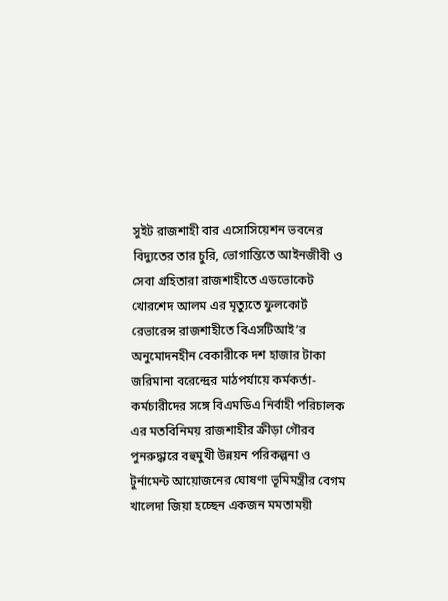সুইট রাজশাহী বার এসোসিয়েশন ভবনের বিদ্যুতের তার চুরি, ভোগান্তিতে আইনজীবী ও সেবা গ্রহিতারা রাজশাহীতে এডভোকেট খোরশেদ আলম এর মৃত্যুতে ফুলকোর্ট রেভারেন্স রাজশাহীতে বিএসটিআই’র অনুমোদনহীন বেকারীকে দশ হাজার টাকা জরিমানা বরেন্দ্রের মাঠপর্যায়ে কর্মকর্তা-কর্মচারীদের সঙ্গে বিএমডিএ নির্বাহী পরিচালক এর মতবিনিময় রাজশাহীর ক্রীড়া গৌরব পুনরুদ্ধারে বহুমুখী উন্নয়ন পরিকল্পনা ও টুর্নামেন্ট আয়োজনের ঘোষণা ভূমিমন্ত্রীর বেগম খালেদা জিয়া হচ্ছেন একজন মমতাময়ী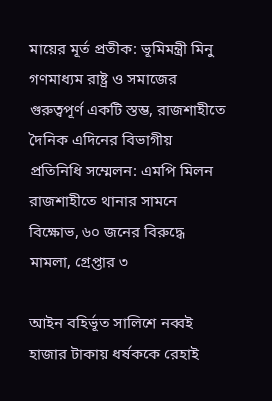মায়ের মূর্ত প্রতীক: ভূমিমন্ত্রী মিনু গণমাধ্যম রাষ্ট্র ও সমাজের গুরুত্বপূর্ণ একটি স্তম্ভ, রাজশাহীতে দৈনিক এদিনের বিভাগীয় প্রতিনিধি সম্মেলন: এমপি মিলন রাজশাহীতে থানার সামনে বিক্ষোভ, ৬০ জনের বিরুদ্ধে মামলা, গ্রেপ্তার ৩

আইন বহির্ভূত সালিশে নব্বই হাজার টাকায় ধর্ষককে রেহাই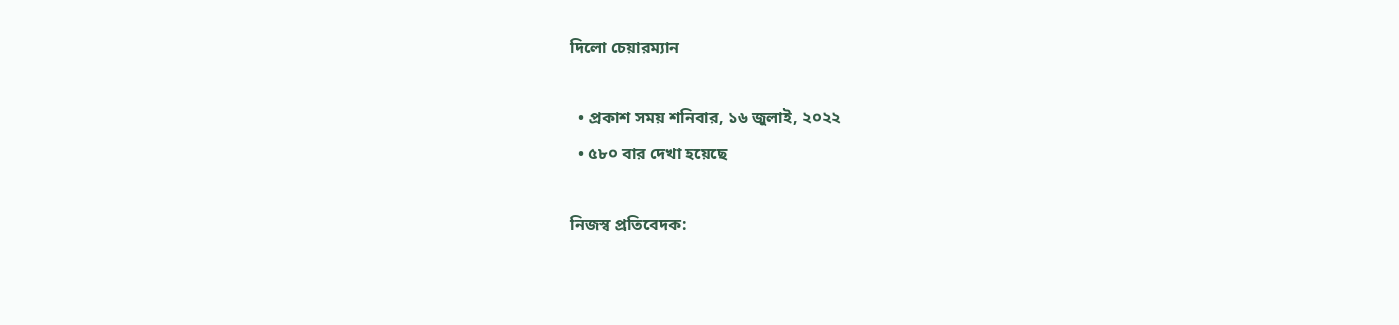দিলো চেয়ারম্যান

  • প্রকাশ সময় শনিবার, ১৬ জুলাই, ২০২২
  • ৫৮০ বার দেখা হয়েছে

নিজস্ব প্রতিবেদক: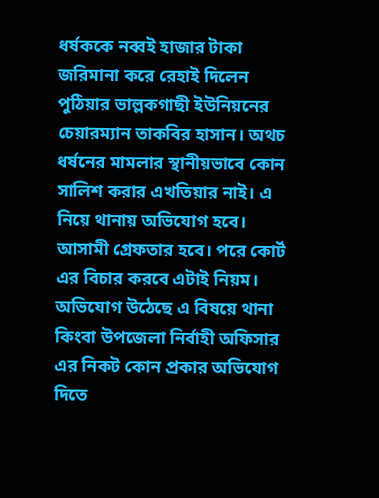ধর্ষককে নব্বই হাজার টাকা জরিমানা করে রেহাই দিলেন পুঠিয়ার ভাল্লকগাছী ইউনিয়নের চেয়ারম্যান তাকবির হাসান। অথচ ধর্ষনের মামলার স্থানীয়ভাবে কোন সালিশ করার এখতিয়ার নাই। এ নিয়ে থানায় অভিযোগ হবে। আসামী গ্রেফতার হবে। পরে কোর্ট এর বিচার করবে এটাই নিয়ম। অভিযোগ উঠেছে এ বিষয়ে থানা কিংবা উপজেলা নির্বাহী অফিসার এর নিকট কোন প্রকার অভিযোগ দিতে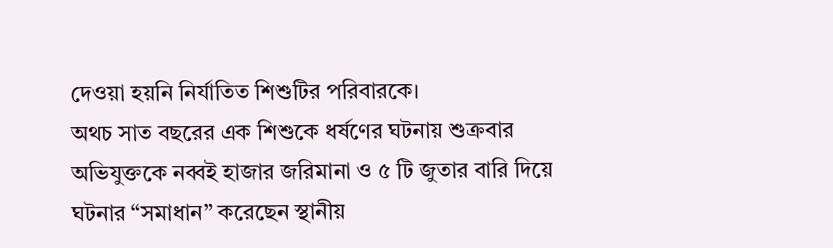দেওয়া হয়নি নির্যাতিত শিশুটির পরিবারকে।
অথচ সাত বছরের এক শিশুকে ধর্ষণের ঘটনায় শুক্রবার অভিযুক্তকে নব্বই হাজার জরিমানা ও ৫ টি জুতার বারি দিয়ে ঘটনার “সমাধান” করেছেন স্থানীয়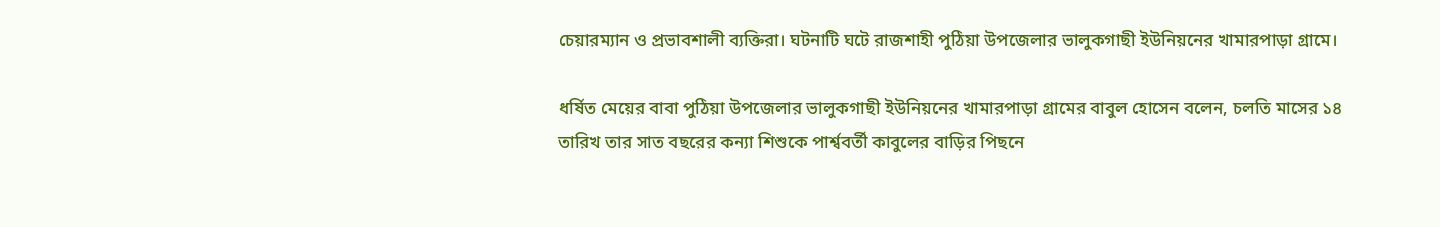চেয়ারম্যান ও প্রভাবশালী ব্যক্তিরা। ঘটনাটি ঘটে রাজশাহী পুঠিয়া উপজেলার ভালুকগাছী ইউনিয়নের খামারপাড়া গ্রামে।

ধর্ষিত মেয়ের বাবা পুঠিয়া উপজেলার ভালুকগাছী ইউনিয়নের খামারপাড়া গ্রামের বাবুল হোসেন বলেন, চলতি মাসের ১৪ তারিখ তার সাত বছরের কন্যা শিশুকে পার্শ্ববর্তী কাবুলের বাড়ির পিছনে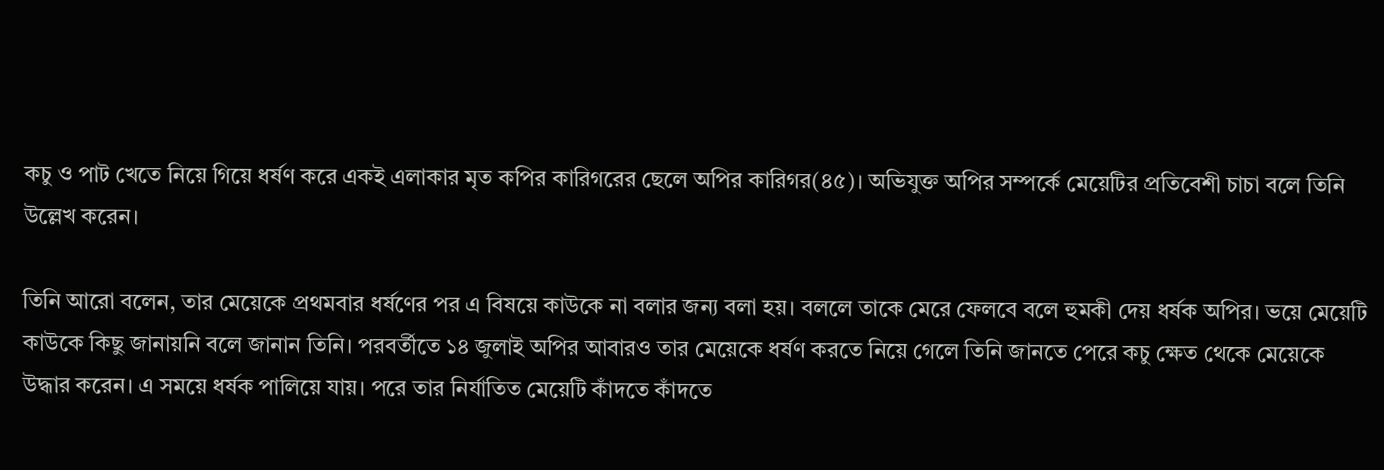কচু ও পাট খেতে নিয়ে গিয়ে ধর্ষণ করে একই এলাকার মৃত কপির কারিগরের ছেলে অপির কারিগর(৪৫)। অভিযুক্ত অপির সম্পর্কে মেয়েটির প্রতিবেশী চাচা বলে তিনি উল্লেখ করেন।

তিনি আরো বলেন, তার মেয়েকে প্রথমবার ধর্ষণের পর এ বিষয়ে কাউকে না বলার জন্য বলা হয়। বললে তাকে মেরে ফেলবে বলে হুমকী দেয় ধর্ষক অপির। ভয়ে মেয়েটি কাউকে কিছু জানায়নি বলে জানান তিনি। পরবর্তীতে ১৪ জুলাই অপির আবারও তার মেয়েকে ধর্ষণ করতে নিয়ে গেলে তিনি জানতে পেরে কচু ক্ষেত থেকে মেয়েকে উদ্ধার করেন। এ সময়ে ধর্ষক পালিয়ে যায়। পরে তার নির্যাতিত মেয়েটি কাঁদতে কাঁদতে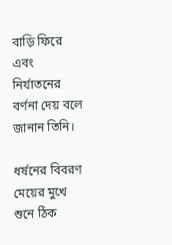বাড়ি ফিরে এবং নির্যাতনের বর্ণনা দেয় বলে জানান তিনি।

ধর্ষনের বিবরণ মেয়ের মুখে শুনে ঠিক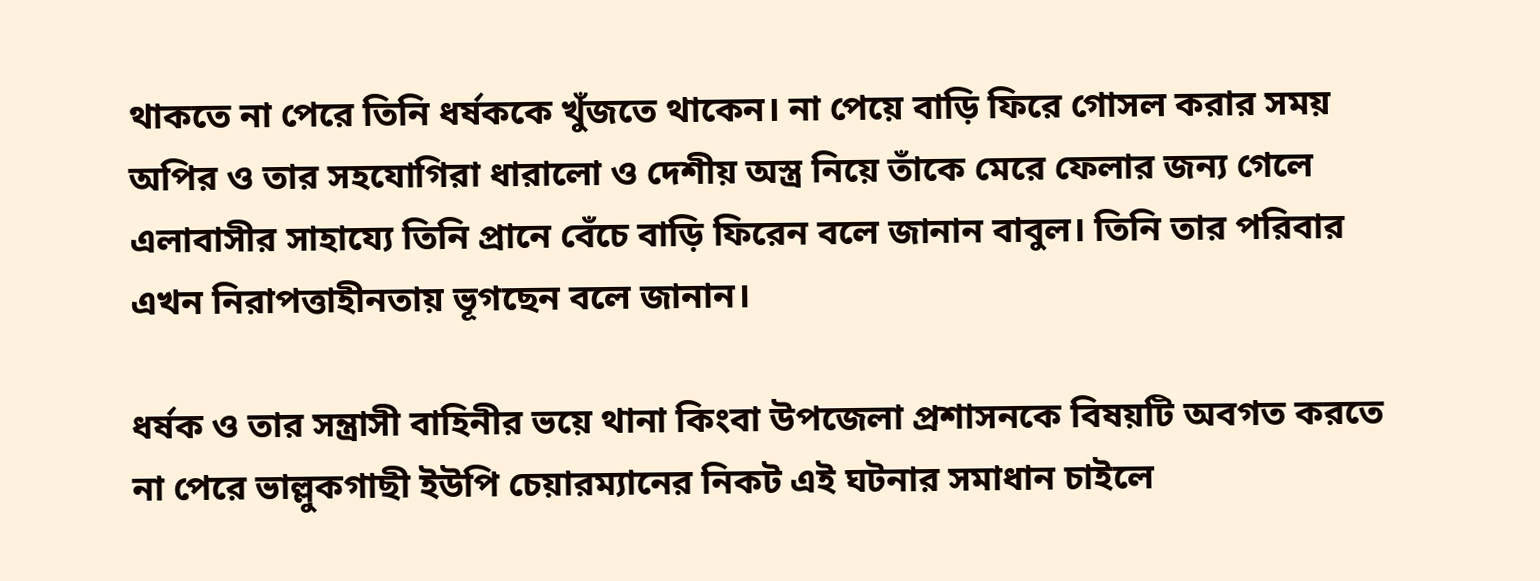থাকতে না পেরে তিনি ধর্ষককে খুঁজতে থাকেন। না পেয়ে বাড়ি ফিরে গোসল করার সময় অপির ও তার সহযোগিরা ধারালো ও দেশীয় অস্ত্র নিয়ে তাঁকে মেরে ফেলার জন্য গেলে এলাবাসীর সাহায্যে তিনি প্রানে বেঁচে বাড়ি ফিরেন বলে জানান বাবুল। তিনি তার পরিবার এখন নিরাপত্তাহীনতায় ভূগছেন বলে জানান।

ধর্ষক ও তার সন্ত্রাসী বাহিনীর ভয়ে থানা কিংবা উপজেলা প্রশাসনকে বিষয়টি অবগত করতে না পেরে ভাল্লুকগাছী ইউপি চেয়ারম্যানের নিকট এই ঘটনার সমাধান চাইলে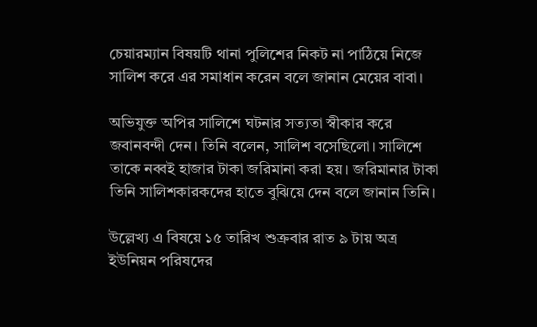চেয়ারম্যান বিষয়টি থানা পুলিশের নিকট না পাঠিয়ে নিজে সালিশ করে এর সমাধান করেন বলে জানান মেয়ের বাবা।

অভিযুক্ত অপির সালিশে ঘটনার সত্যতা স্বীকার করে জবানবন্দী দেন। তিনি বলেন, সালিশ বসেছিলো। সালিশে তাকে নব্বই হাজার টাকা জরিমানা করা হয়। জরিমানার টাকা তিনি সালিশকারকদের হাতে বুঝিয়ে দেন বলে জানান তিনি।

উল্লেখ্য এ বিষয়ে ১৫ তারিখ শুক্রবার রাত ৯ টায় অত্র ইউনিয়ন পরিষদের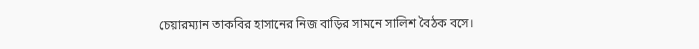চেয়ারম্যান তাকবির হাসানের নিজ বাড়ির সামনে সালিশ বৈঠক বসে।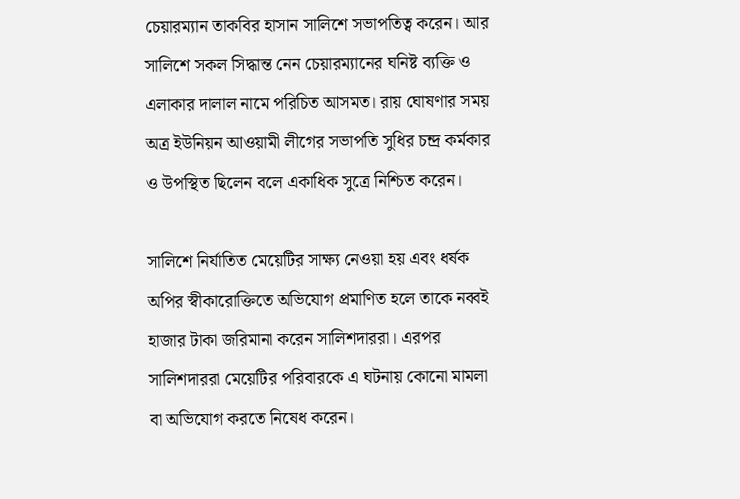চেয়ারম্যান তাকবির হাসান সালিশে সভাপতিত্ব করেন। আর সালিশে সকল সিদ্ধান্ত নেন চেয়ারম্যানের ঘনিষ্ট ব্যক্তি ও এলাকার দালাল নামে পরিচিত আসমত। রায় ঘোষণার সময় অত্র ইউনিয়ন আওয়ামী লীগের সভাপতি সুধির চন্দ্র কর্মকার ও উপস্থিত ছিলেন বলে একাধিক সুত্রে নিশ্চিত করেন।

সালিশে নির্যাতিত মেয়েটির সাক্ষ্য নেওয়া হয় এবং ধর্ষক অপির স্বীকারোক্তিতে অভিযোগ প্রমাণিত হলে তাকে নব্বই হাজার টাকা জরিমানা করেন সালিশদাররা। এরপর সালিশদাররা মেয়েটির পরিবারকে এ ঘটনায় কোনো মামলা বা অভিযোগ করতে নিষেধ করেন।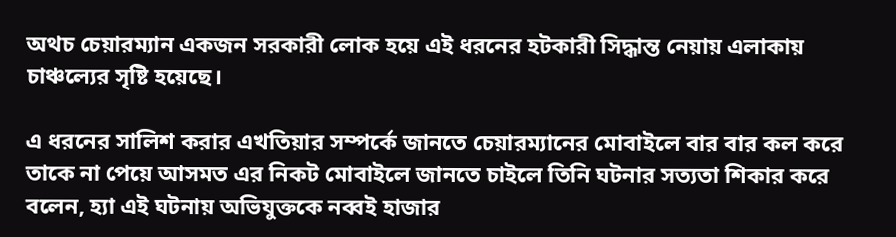অথচ চেয়ারম্যান একজন সরকারী লোক হয়ে এই ধরনের হটকারী সিদ্ধান্ত নেয়ায় এলাকায় চাঞ্চল্যের সৃষ্টি হয়েছে।

এ ধরনের সালিশ করার এখতিয়ার সম্পর্কে জানতে চেয়ারম্যানের মোবাইলে বার বার কল করে তাকে না পেয়ে আসমত এর নিকট মোবাইলে জানতে চাইলে তিনি ঘটনার সত্যতা শিকার করে বলেন, হ্যা এই ঘটনায় অভিযুক্তকে নব্বই হাজার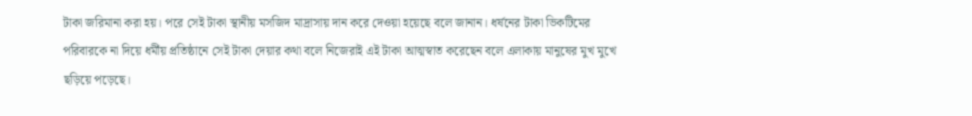টাকা জরিমানা করা হয়। পরে সেই টাকা স্থানীয় মসজিদ মাদ্রাসায় দান করে দেওয়া হয়েছে বলে জানান। ধর্ষনের টাকা ভিকটিমের পরিবারকে না দিয়ে ধর্মীয় প্রতিষ্ঠানে সেই টাকা দেয়ার কথা বলে নিজেরাই এই টাকা আত্মস্বাত করেছেন বলে এলাকায় মানুষের মুখ মুখে ছড়িয়ে পড়েছে।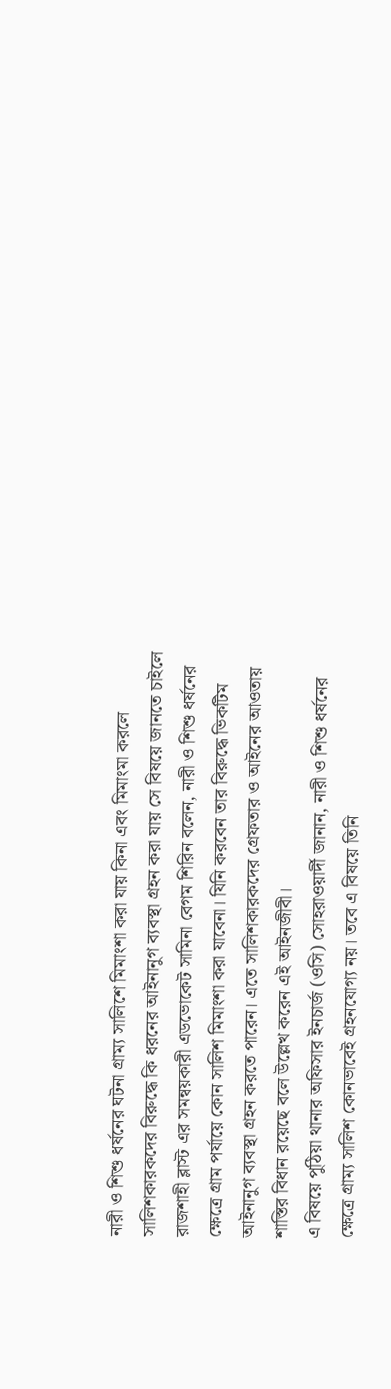নারী ও শিশু ধর্ষনের ঘটনা গ্রাম্য সালিশে মিমাংশা করা যায় কিনা এবং মিমাংমা করলে সালিশকারকদের বিরুদ্ধে কি ধরনের আইনানুগ ব্যবস্থা গ্রহন করা যায় সে বিষয়ে জানতে চাইলে রাজশাহী ব্লাস্ট এর সমন্বয়কারী এডভোকেট সামিনা বেগম শিরিন বলেন, নারী ও শিশু ধর্ষনের ক্ষেত্রে গ্রাম পর্যায়ে কোন সালিশ মিমাংশা করা যাবেনা। যিনি করবেন তার বিরুদ্ধে ভিকটিম আইনানুগ ব্যবস্থা গ্রহন করতে পারেন। এতে সালিশকারকদের গ্রেফতার ও আইনের আওতায় শাস্তির বিধান রয়েছে বলে উল্লেখ করেন এই আইনজীবী।
এ বিষয়ে পুঠিয়া থানার অফিসার ইনচার্জ (ওসি) সোহরাওয়ার্দী জানান, নারী ও শিশু ধর্ষনের ক্ষেত্রে গ্রাম্য সালিশ কোনভাবেই গ্রহনযোগ্য নয়। তবে এ বিষয়ে তিনি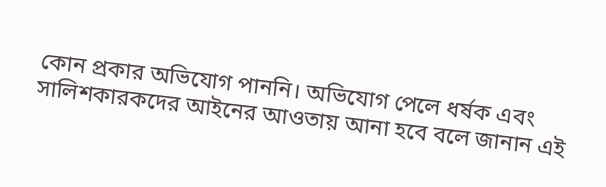কোন প্রকার অভিযোগ পাননি। অভিযোগ পেলে ধর্ষক এবং সালিশকারকদের আইনের আওতায় আনা হবে বলে জানান এই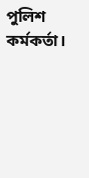পুলিশ কর্মকর্তা।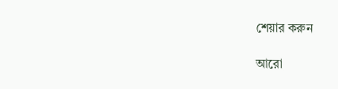শেয়ার করুন

আরো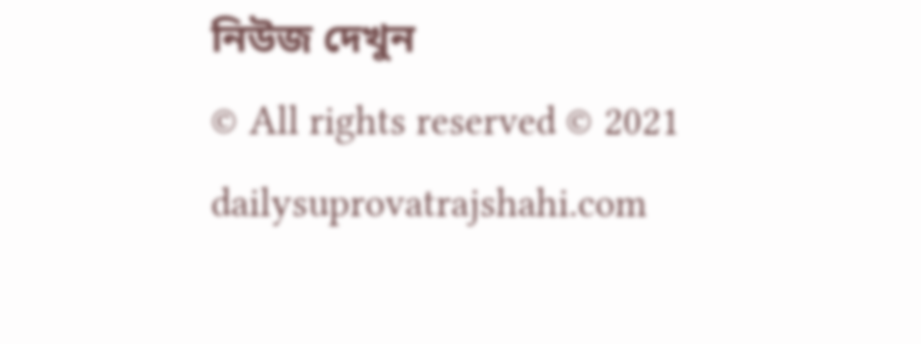নিউজ দেখুন
© All rights reserved © 2021 dailysuprovatrajshahi.com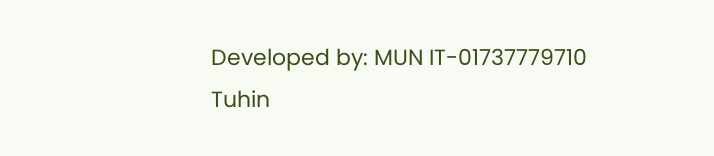Developed by: MUN IT-01737779710
Tuhin